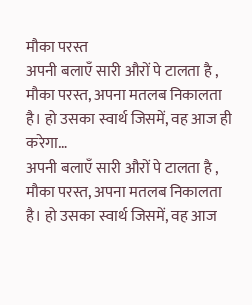मौका परस्त
अपनी बलाएँ सारी औरों पे टालता है , मौका परस्त, अपना मतलब निकालता है। हो उसका स्वार्थ जिसमें, वह आज ही करेगा…
अपनी बलाएँ सारी औरों पे टालता है , मौका परस्त, अपना मतलब निकालता है। हो उसका स्वार्थ जिसमें, वह आज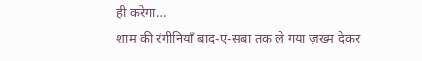ही करेगा…
शाम की रंगीनियाँ बाद-ए-सबा तक ले गया ज़ख्म देकर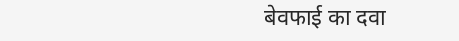बेवफाई का दवा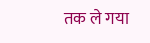तक ले गया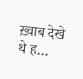ख़्वाब देखे थे ह…